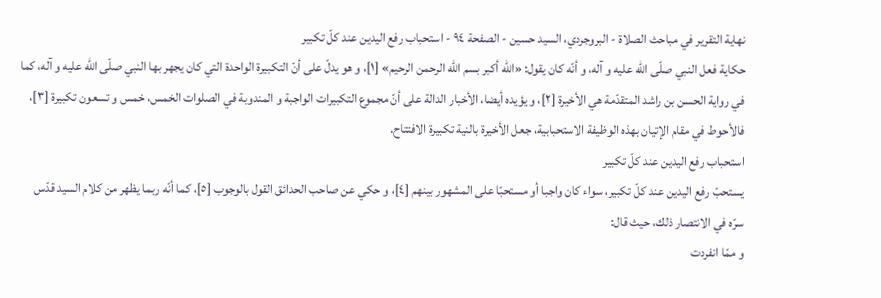نهاية التقرير في مباحث الصلاة - البروجردي، السيد حسين - الصفحة ٩٤ - استحباب رفع اليدين عند كلّ تكبير
حكاية فعل النبي صلّى اللّه عليه و آله، و أنّه كان يقول: «اللّه أكبر بسم اللّه الرحمن الرحيم» [١]، و هو يدلّ على أنّ التكبيرة الواحدة التي كان يجهر بها النبي صلّى اللّه عليه و آله، كما في رواية الحسن بن راشد المتقدّمة هي الأخيرة [٢]، و يؤيده أيضا، الأخبار الدالة على أنّ مجموع التكبيرات الواجبة و المندوبة في الصلوات الخمس، خمس و تسعون تكبيرة [٣]، فالأحوط في مقام الإتيان بهذه الوظيفة الاستحبابية، جعل الأخيرة بالنية تكبيرة الافتتاح.
استحباب رفع اليدين عند كلّ تكبير
يستحبّ رفع اليدين عند كلّ تكبير، سواء كان واجبا أو مستحبّا على المشهور بينهم [٤]، و حكي عن صاحب الحدائق القول بالوجوب [٥]، كما أنّه ربما يظهر من كلام السيد قدّس سرّه في الانتصار ذلك، حيث قال:
و ممّا انفردت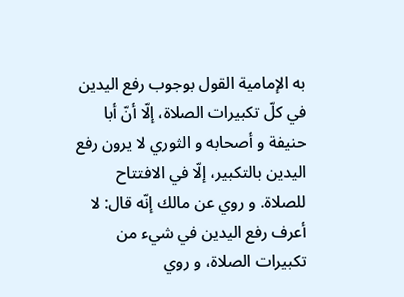به الإمامية القول بوجوب رفع اليدين في كلّ تكبيرات الصلاة، إلّا أنّ أبا حنيفة و أصحابه و الثوري لا يرون رفع اليدين بالتكبير، إلّا في الافتتاح للصلاة. و روي عن مالك إنّه قال: لا أعرف رفع اليدين في شيء من تكبيرات الصلاة، و روي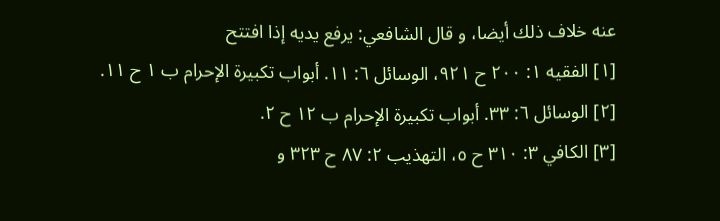عنه خلاف ذلك أيضا، و قال الشافعي: يرفع يديه إذا افتتح
[١] الفقيه ١: ٢٠٠ ح ٩٢١، الوسائل ٦: ١١. أبواب تكبيرة الإحرام ب ١ ح ١١.
[٢] الوسائل ٦: ٣٣. أبواب تكبيرة الإحرام ب ١٢ ح ٢.
[٣] الكافي ٣: ٣١٠ ح ٥، التهذيب ٢: ٨٧ ح ٣٢٣ و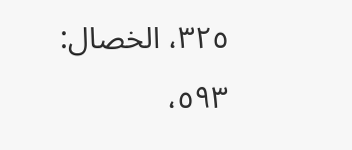٣٢٥، الخصال: ٥٩٣،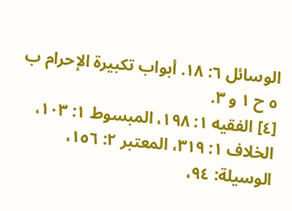الوسائل ٦: ١٨. أبواب تكبيرة الإحرام ب ٥ ح ١ و ٣.
[٤] الفقيه ١: ١٩٨، المبسوط ١: ١٠٣، الخلاف ١: ٣١٩، المعتبر ٢: ١٥٦، الوسيلة: ٩٤،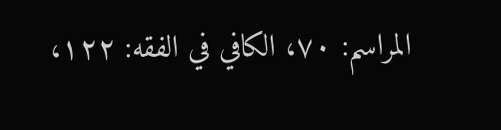المراسم: ٧٠، الكافي في الفقه: ١٢٢،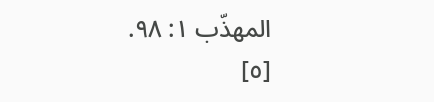المهذّب ١: ٩٨.
[٥]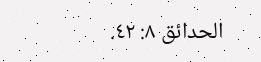الحدائق ٨: ٤٢.